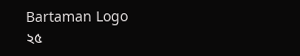Bartaman Logo
২৫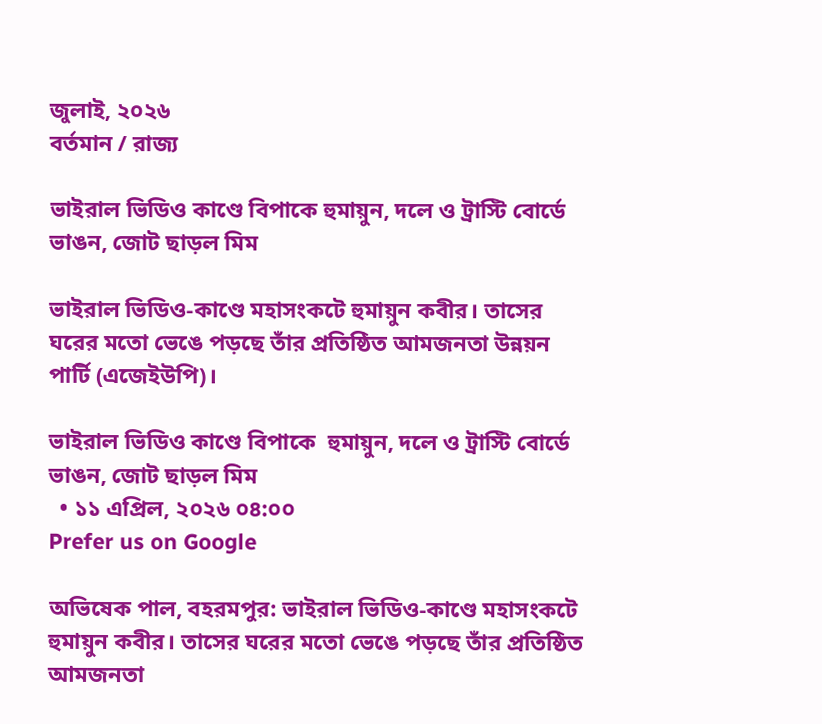জুলাই, ২০২৬
বর্তমান / রাজ্য

ভাইরাল ভিডিও কাণ্ডে বিপাকে হুমায়ুন, দলে ও ট্রাস্টি বোর্ডে ভাঙন, জোট ছাড়ল মিম

ভাইরাল ভিডিও-কাণ্ডে মহাসংকটে হুমায়ুন কবীর। তাসের ঘরের মতো ভেঙে পড়ছে তাঁর প্রতিষ্ঠিত আমজনতা উন্নয়ন পার্টি (এজেইউপি)।

ভাইরাল ভিডিও কাণ্ডে বিপাকে  হুমায়ুন, দলে ও ট্রাস্টি বোর্ডে ভাঙন, জোট ছাড়ল মিম
  • ১১ এপ্রিল, ২০২৬ ০৪:০০
Prefer us on Google

অভিষেক পাল, বহরমপুর: ভাইরাল ভিডিও-কাণ্ডে মহাসংকটে হুমায়ুন কবীর। তাসের ঘরের মতো ভেঙে পড়ছে তাঁর প্রতিষ্ঠিত আমজনতা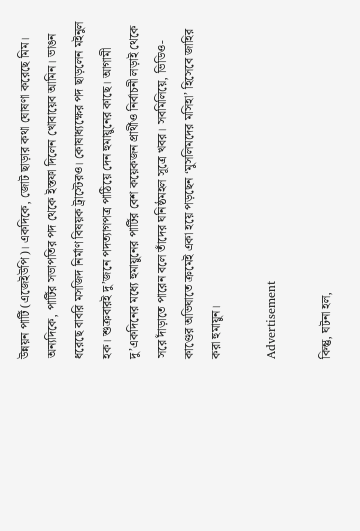উন্নয়ন পার্টি (এজেইউপি)। একদিকে, জোট ছাড়ার কথা ঘোষণা করেছে মিম। অন্যদিকে, পার্টির সভাপতির পদ থেকে ইস্তফা দিলেন খোবায়েব আমিন। ভাঙন ধরেছে বাবরি মসজিদ নির্মাণ বিষয়ক ট্রাস্টেরও। কোষাধ্যক্ষের পদ ছাড়লেন মইনুল হক। শুক্রবারই দু’জনে পদত্যাগপত্র পাঠিয়ে দেন হুমায়ুনের কাছে। আগামী দু’একদিনের মধ্যে হুমায়ুনের পার্টির বেশ কয়েকজন প্রার্থীও নির্বাচনী লড়াই থেকে সরে দাঁড়াতে পারেন বলে তাঁদের ঘনিষ্ঠমহল সূত্রে খবর। সবমিলিয়ে, ভিডিও-কাণ্ডের অভিঘাতে ক্রমেই একা হয়ে পড়ছেন ‘মুসলিমদের মসিহা’ হিসেবে জাহির করা হুমায়ুন।

Advertisement

কিন্তু, ঘটনা হল,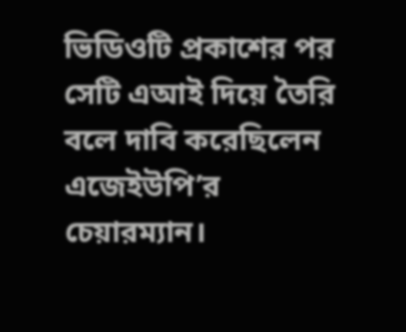ভিডিওটি প্রকাশের পর সেটি এআই দিয়ে তৈরি বলে দাবি করেছিলেন এজেইউপি’র চেয়ারম্যান।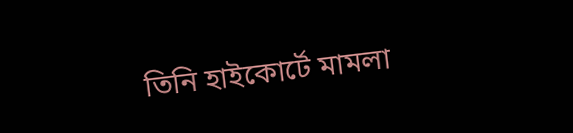তিনি হাইকোর্টে মামলা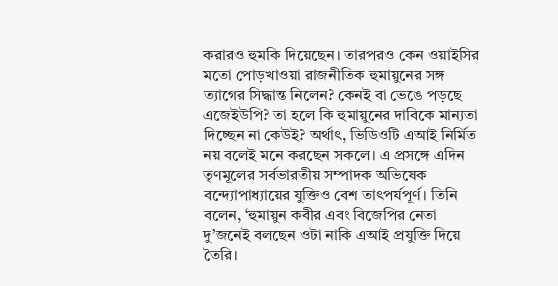করারও হুমকি দিয়েছেন। তারপরও কেন ওয়াইসির মতো পোড়খাওয়া রাজনীতিক হুমায়ুনের সঙ্গ ত্যাগের সিদ্ধান্ত নিলেন? কেনই বা ভেঙে পড়ছে এজেইউপি? তা হলে কি হুমায়ুনের দাবিকে মান্যতা দিচ্ছেন না কেউই? অর্থাৎ, ভিডিওটি এআই নির্মিত নয় বলেই মনে করছেন সকলে। এ প্রসঙ্গে এদিন তৃণমূলের সর্বভারতীয় সম্পাদক অভিষেক বন্দ্যোপাধ্যায়ের যুক্তিও বেশ তাৎপর্যপূর্ণ। তিনি বলেন, ‘হুমায়ুন কবীর এবং বিজেপির নেতা দু’জনেই বলছেন ওটা নাকি এআই প্রযুক্তি দিয়ে তৈরি।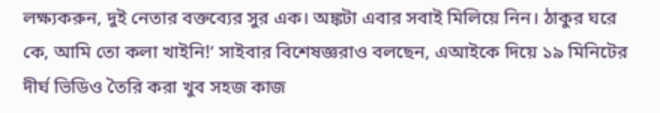লক্ষ্যকরুন, দুই নেতার বক্তব্যের সুর এক। অঙ্কটা এবার সবাই মিলিয়ে নিন। ঠাকুর ঘরে কে, আমি তো কলা খাইনি!’ সাইবার বিশেষজ্ঞরাও বলছেন, এআইকে দিয়ে ১৯ মিনিটের দীর্ঘ ভিডিও তৈরি করা খুব সহজ কাজ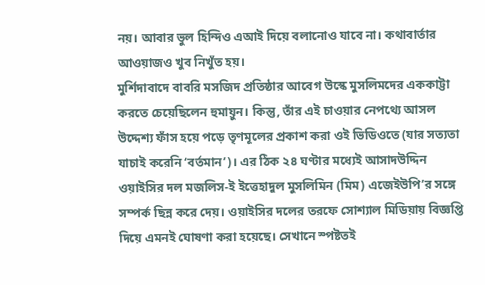নয়। আবার ভুল হিন্দিও এআই দিয়ে বলানোও যাবে না। কথাবার্তার আওয়াজও খুব নিখুঁত হয়।
মুর্শিদাবাদে বাবরি মসজিদ প্রতিষ্ঠার আবেগ উস্কে মুসলিমদের এককাট্টা করতে চেয়েছিলেন হুমায়ুন। কিন্তু, তাঁর এই চাওয়ার নেপথ্যে আসল উদ্দেশ্য ফাঁস হয়ে পড়ে তৃণমূলের প্রকাশ করা ওই ভিডিওতে (যার সত্যতা যাচাই করেনি ‘বর্তমান’)। এর ঠিক ২৪ ঘণ্টার মধ্যেই আসাদউদ্দিন ওয়াইসির দল মজলিস-ই ইত্তেহাদুল মুসলিমিন (মিম) এজেইউপি’র সঙ্গে সম্পর্ক ছিন্ন করে দেয়। ওয়াইসির দলের তরফে সোশ্যাল মিডিয়ায় বিজ্ঞপ্তি দিয়ে এমনই ঘোষণা করা হয়েছে। সেখানে স্পষ্টতই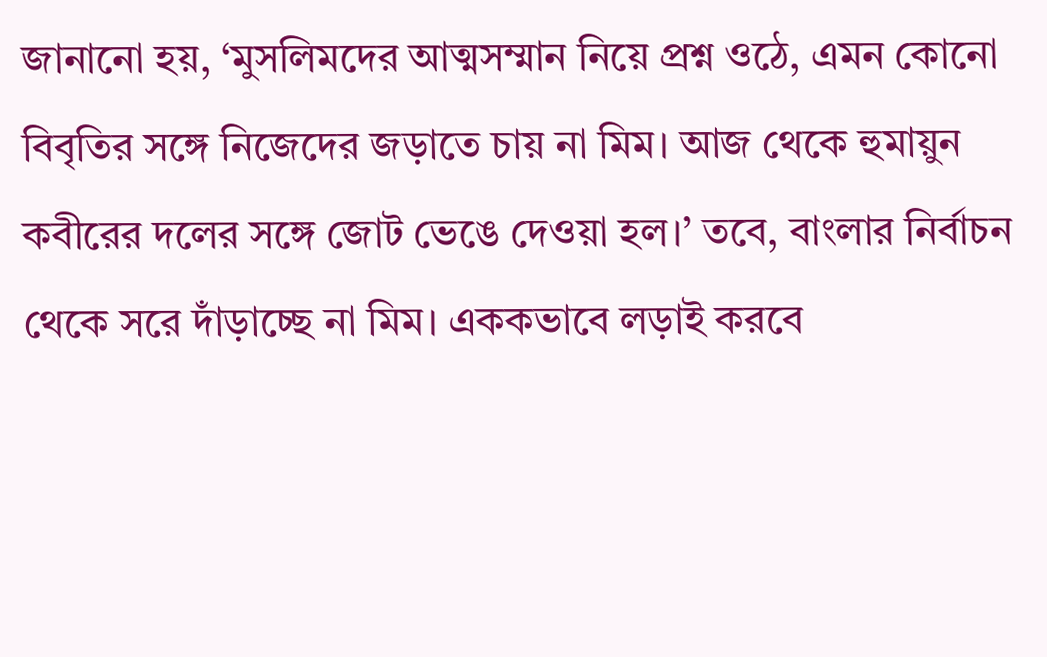জানানো হয়, ‘মুসলিমদের আত্মসম্মান নিয়ে প্রশ্ন ওঠে, এমন কোনো বিবৃতির সঙ্গে নিজেদের জড়াতে চায় না মিম। আজ থেকে হুমায়ুন কবীরের দলের সঙ্গে জোট ভেঙে দেওয়া হল।’ তবে, বাংলার নির্বাচন থেকে সরে দাঁড়াচ্ছে না মিম। এককভাবে লড়াই করবে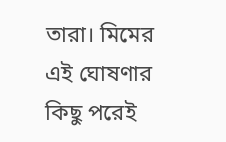তারা। মিমের এই ঘোষণার কিছু পরেই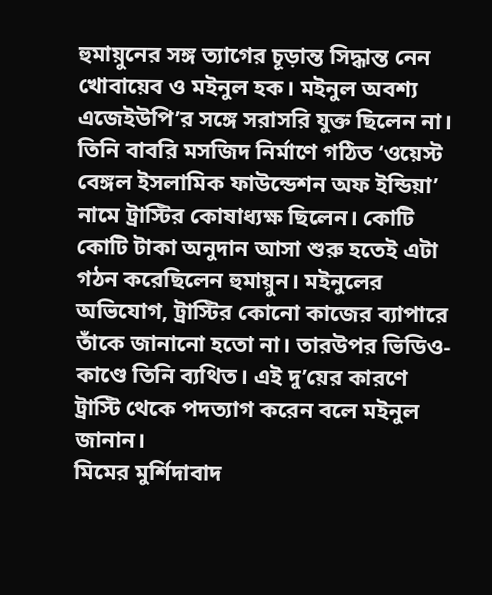হুমায়ুনের সঙ্গ ত্যাগের চূড়ান্ত সিদ্ধান্ত নেন খোবায়েব ও মইনুল হক। মইনুল অবশ্য এজেইউপি’র সঙ্গে সরাসরি যুক্ত ছিলেন না। তিনি বাবরি মসজিদ নির্মাণে গঠিত ‘ওয়েস্ট বেঙ্গল ইসলামিক ফাউন্ডেশন অফ ইন্ডিয়া’ নামে ট্রাস্টির কোষাধ্যক্ষ ছিলেন। কোটি কোটি টাকা অনুদান আসা শুরু হতেই এটা গঠন করেছিলেন হুমায়ুন। মইনুলের অভিযোগ, ট্রাস্টির কোনো কাজের ব্যাপারে তাঁকে জানানো হতো না। তারউপর ভিডিও-কাণ্ডে তিনি ব্যথিত। এই দু’য়ের কারণে ট্রাস্টি থেকে পদত্যাগ করেন বলে মইনুল জানান।
মিমের মুর্শিদাবাদ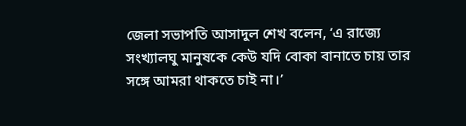জেলা সভাপতি আসাদুল শেখ বলেন, ‘এ রাজ্যে সংখ্যালঘু মানুষকে কেউ যদি বোকা বানাতে চায় তার সঙ্গে আমরা থাকতে চাই না।’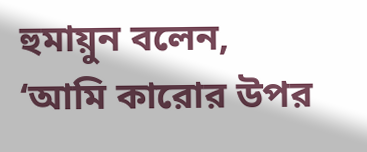হুমায়ুন বলেন, ‘আমি কারোর উপর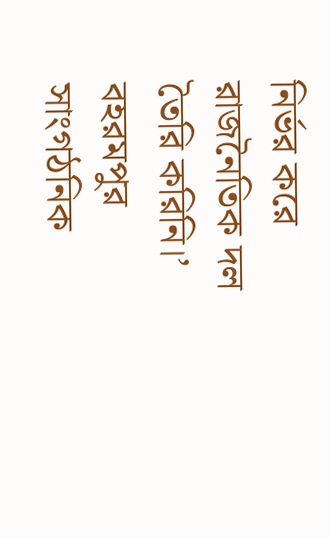নির্ভর করে রাজনৈতিক দল তৈরি করিনি।’ বহরমপুর সাংগঠনিক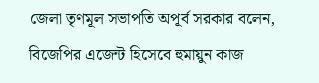জেলা তৃণমূল সভাপতি অপূর্ব সরকার বলেন, বিজেপির এজেন্ট হিসেবে হুমায়ুন কাজ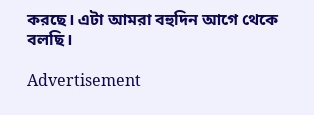করছে। এটা আমরা বহুদিন আগে থেকে বলছি।

Advertisement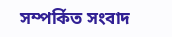সম্পর্কিত সংবাদ